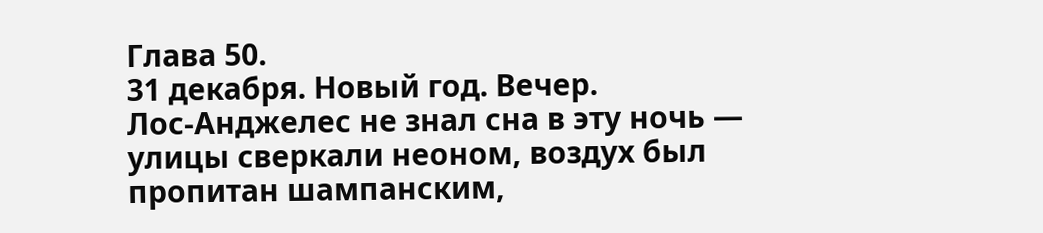Глава 50.
31 декабря. Новый год. Вечер.
Лос-Анджелес не знал сна в эту ночь — улицы сверкали неоном, воздух был пропитан шампанским,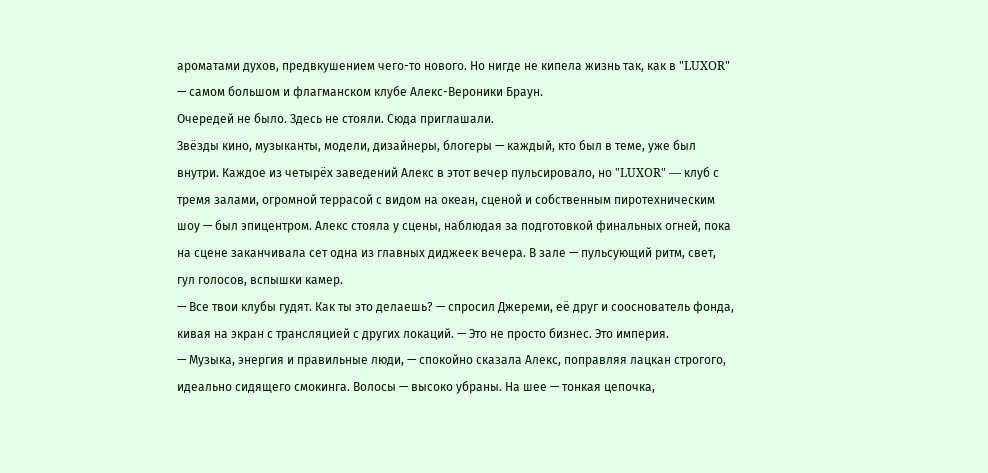ароматами духов, предвкушением чего-то нового. Но нигде не кипела жизнь так, как в "LUXOR" — самом большом и флагманском клубе Алекс-Вероники Браун.
Очередей не было. Здесь не стояли. Сюда приглашали.
Звёзды кино, музыканты, модели, дизайнеры, блогеры — каждый, кто был в теме, уже был внутри. Каждое из четырёх заведений Алекс в этот вечер пульсировало, но "LUXOR" — клуб с тремя залами, огромной террасой с видом на океан, сценой и собственным пиротехническим шоу — был эпицентром. Алекс стояла у сцены, наблюдая за подготовкой финальных огней, пока на сцене заканчивала сет одна из главных диджеек вечера. В зале — пульсующий ритм, свет, гул голосов, вспышки камер.
— Все твои клубы гудят. Как ты это делаешь? — спросил Джереми, её друг и сооснователь фонда, кивая на экран с трансляцией с других локаций. — Это не просто бизнес. Это империя.
— Музыка, энергия и правильные люди, — спокойно сказала Алекс, поправляя лацкан строгого, идеально сидящего смокинга. Волосы — высоко убраны. На шее — тонкая цепочка,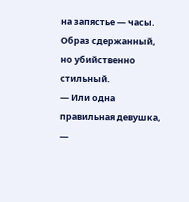на запястье — часы. Образ сдержанный, но убийственно стильный.
— Или одна правильная девушка, —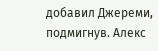добавил Джереми, подмигнув. Алекс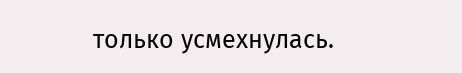только усмехнулась.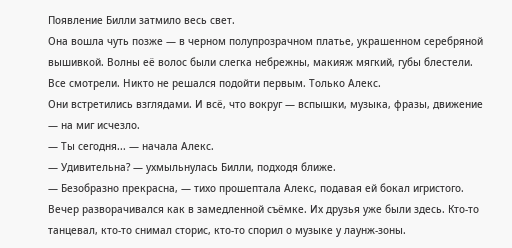Появление Билли затмило весь свет.
Она вошла чуть позже — в черном полупрозрачном платье, украшенном серебряной вышивкой. Волны её волос были слегка небрежны, макияж мягкий, губы блестели. Все смотрели. Никто не решался подойти первым. Только Алекс.
Они встретились взглядами. И всё, что вокруг — вспышки, музыка, фразы, движение — на миг исчезло.
— Ты сегодня... — начала Алекс.
— Удивительна? — ухмыльнулась Билли, подходя ближе.
— Безобразно прекрасна, — тихо прошептала Алекс, подавая ей бокал игристого.
Вечер разворачивался как в замедленной съёмке. Их друзья уже были здесь. Кто-то танцевал, кто-то снимал сторис, кто-то спорил о музыке у лаунж-зоны.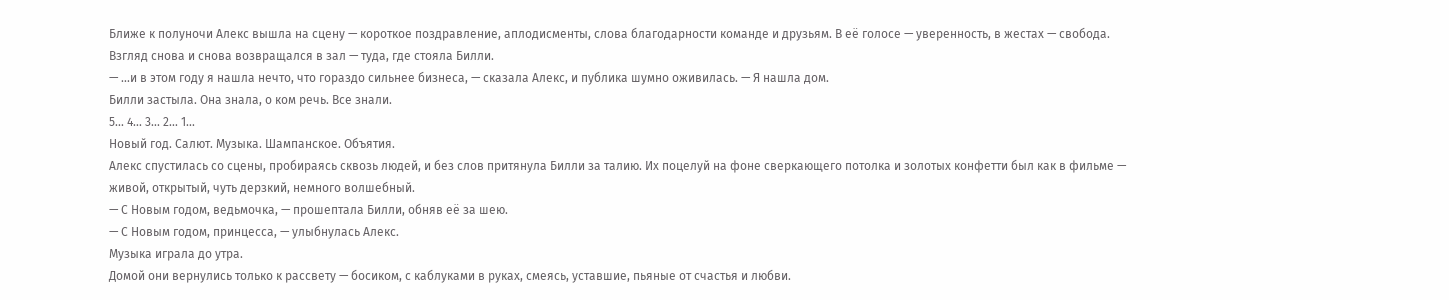Ближе к полуночи Алекс вышла на сцену — короткое поздравление, аплодисменты, слова благодарности команде и друзьям. В её голосе — уверенность, в жестах — свобода. Взгляд снова и снова возвращался в зал — туда, где стояла Билли.
— ...и в этом году я нашла нечто, что гораздо сильнее бизнеса, — сказала Алекс, и публика шумно оживилась. — Я нашла дом.
Билли застыла. Она знала, о ком речь. Все знали.
5... 4... 3... 2... 1...
Новый год. Салют. Музыка. Шампанское. Объятия.
Алекс спустилась со сцены, пробираясь сквозь людей, и без слов притянула Билли за талию. Их поцелуй на фоне сверкающего потолка и золотых конфетти был как в фильме — живой, открытый, чуть дерзкий, немного волшебный.
— С Новым годом, ведьмочка, — прошептала Билли, обняв её за шею.
— С Новым годом, принцесса, — улыбнулась Алекс.
Музыка играла до утра.
Домой они вернулись только к рассвету — босиком, с каблуками в руках, смеясь, уставшие, пьяные от счастья и любви.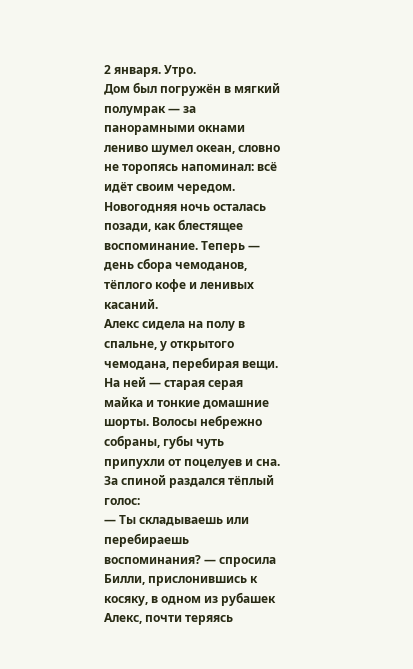2 января. Утро.
Дом был погружён в мягкий полумрак — за панорамными окнами лениво шумел океан, словно не торопясь напоминал: всё идёт своим чередом. Новогодняя ночь осталась позади, как блестящее воспоминание. Теперь — день сбора чемоданов, тёплого кофе и ленивых касаний.
Алекс сидела на полу в спальне, у открытого чемодана, перебирая вещи. На ней — старая серая майка и тонкие домашние шорты. Волосы небрежно собраны, губы чуть припухли от поцелуев и сна. За спиной раздался тёплый голос:
— Ты складываешь или перебираешь воспоминания? — спросила Билли, прислонившись к косяку, в одном из рубашек Алекс, почти теряясь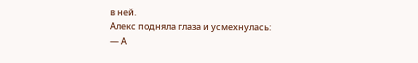в ней.
Алекс подняла глаза и усмехнулась:
— А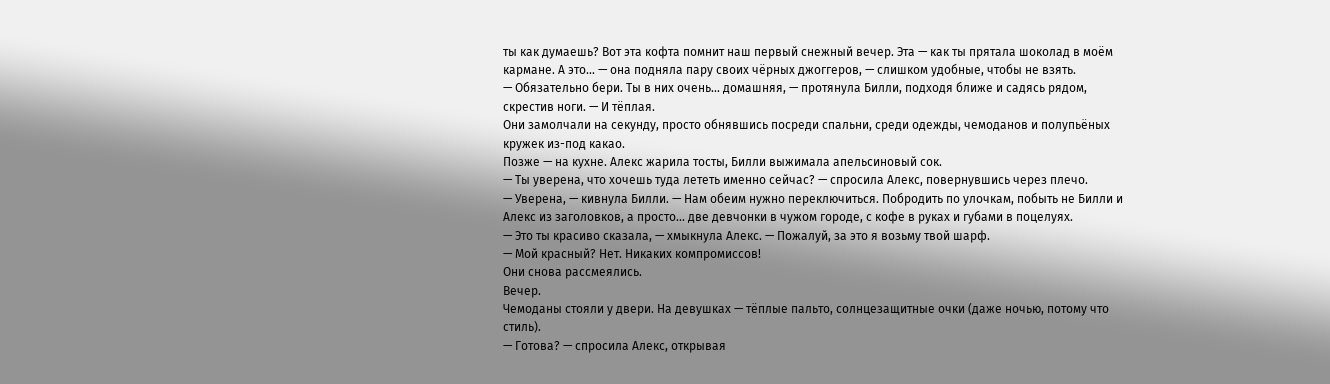ты как думаешь? Вот эта кофта помнит наш первый снежный вечер. Эта — как ты прятала шоколад в моём кармане. А это... — она подняла пару своих чёрных джоггеров, — слишком удобные, чтобы не взять.
— Обязательно бери. Ты в них очень... домашняя, — протянула Билли, подходя ближе и садясь рядом, скрестив ноги. — И тёплая.
Они замолчали на секунду, просто обнявшись посреди спальни, среди одежды, чемоданов и полупьёных кружек из-под какао.
Позже — на кухне. Алекс жарила тосты, Билли выжимала апельсиновый сок.
— Ты уверена, что хочешь туда лететь именно сейчас? — спросила Алекс, повернувшись через плечо.
— Уверена, — кивнула Билли. — Нам обеим нужно переключиться. Побродить по улочкам, побыть не Билли и Алекс из заголовков, а просто... две девчонки в чужом городе, с кофе в руках и губами в поцелуях.
— Это ты красиво сказала, — хмыкнула Алекс. — Пожалуй, за это я возьму твой шарф.
— Мой красный? Нет. Никаких компромиссов!
Они снова рассмеялись.
Вечер.
Чемоданы стояли у двери. На девушках — тёплые пальто, солнцезащитные очки (даже ночью, потому что стиль).
— Готова? — спросила Алекс, открывая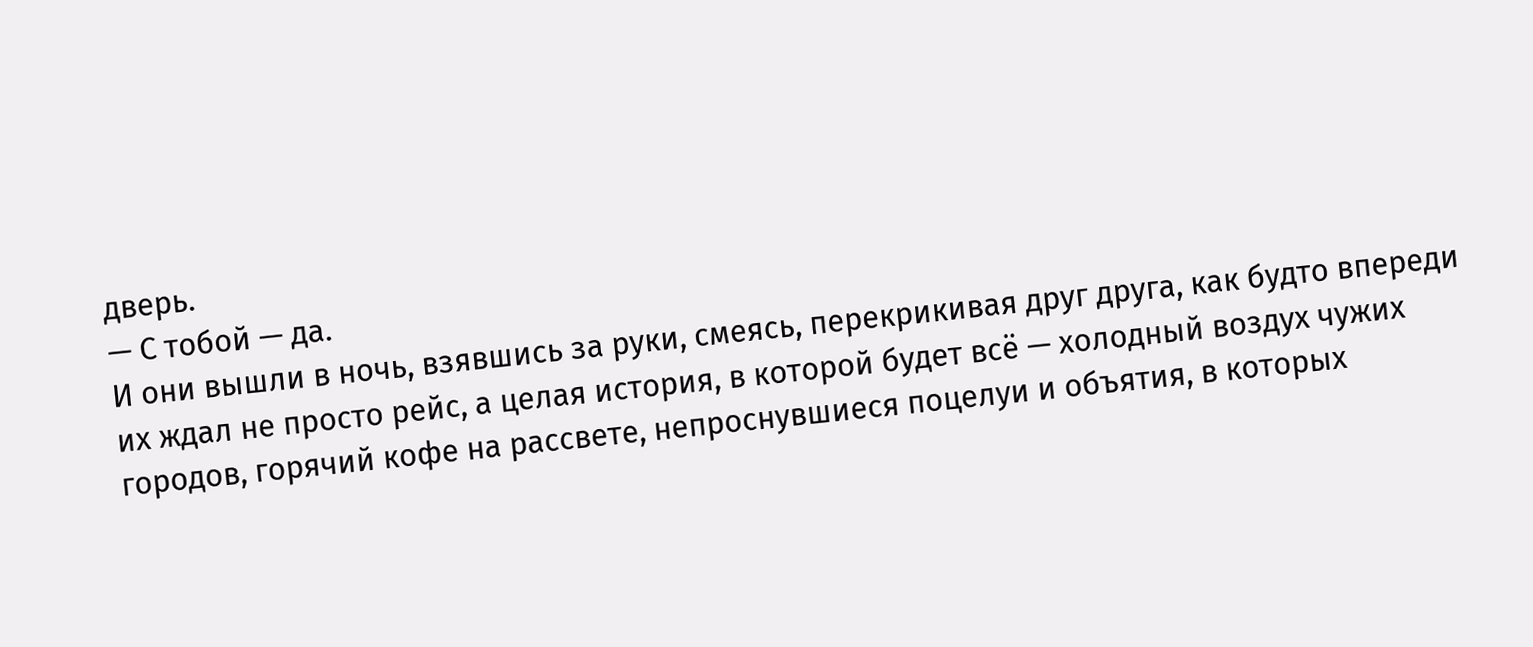дверь.
— С тобой — да.
И они вышли в ночь, взявшись за руки, смеясь, перекрикивая друг друга, как будто впереди их ждал не просто рейс, а целая история, в которой будет всё — холодный воздух чужих городов, горячий кофе на рассвете, непроснувшиеся поцелуи и объятия, в которых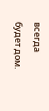всегда будет дом.